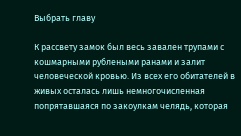Выбрать главу

К рассвету замок был весь завален трупами с кошмарными рублеными ранами и залит человеческой кровью. Из всех его обитателей в живых осталась лишь немногочисленная попрятавшаяся по закоулкам челядь, которая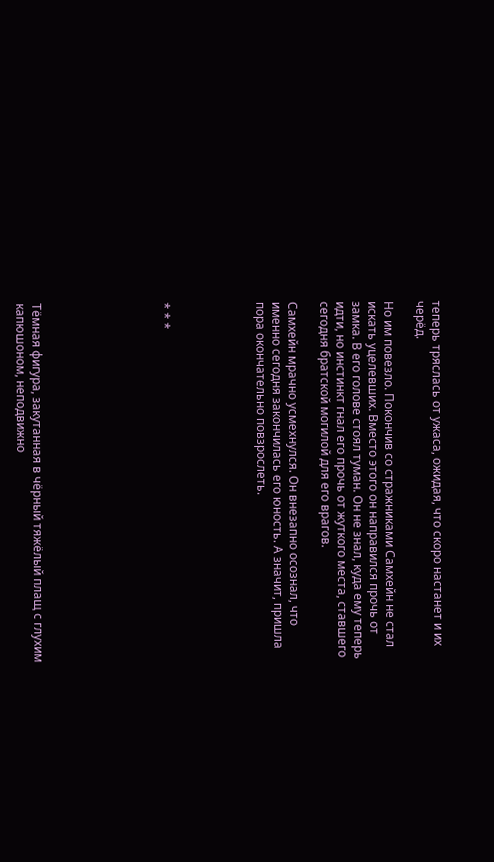теперь тряслась от ужаса, ожидая, что скоро настанет и их черёд.

Но им повезло. Покончив со стражниками Самхейн не стал искать уцелевших. Вместо этого он направился прочь от замка. В его голове стоял туман. Он не знал, куда ему теперь идти, но инстинкт гнал его прочь от жуткого места, ставшего сегодня братской могилой для его врагов.

Самхейн мрачно усмехнулся. Он внезапно осознал, что именно сегодня закончилась его юность. А значит, пришла пора окончательно повзрослеть.





* * *







Тёмная фигура, закутанная в чёрный тяжёлый плащ с глухим капюшоном, неподвижно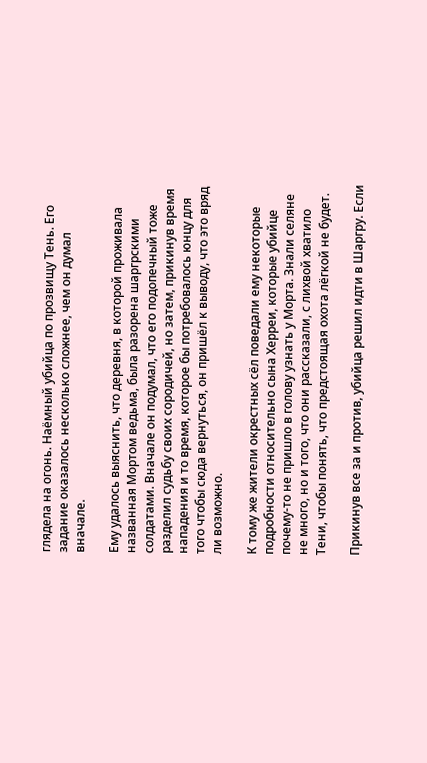глядела на огонь. Наёмный убийца по прозвищу Тень. Его задание оказалось несколько сложнее, чем он думал вначале.

Ему удалось выяснить, что деревня, в которой проживала названная Мортом ведьма, была разорена шаргрскими солдатами. Вначале он подумал, что его подопечный тоже разделил судьбу своих сородичей, но затем, прикинув время нападения и то время, которое бы потребовалось юнцу для того чтобы сюда вернуться, он пришёл к выводу, что это вряд ли возможно.

К тому же жители окрестных сёл поведали ему некоторые подробности относительно сына Херреи, которые убийце почему-то не пришло в голову узнать у Морта. Знали селяне не много, но и того, что они рассказали, с лихвой хватило Тени, чтобы понять, что предстоящая охота лёгкой не будет.

Прикинув все за и против, убийца решил идти в Шаргру. Если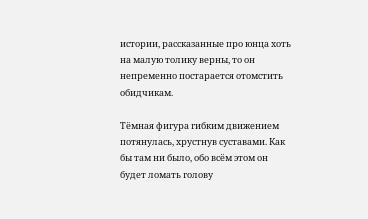истории, рассказанные про юнца хоть на малую толику верны, то он непременно постарается отомстить обидчикам.

Тёмная фигура гибким движением потянулась, хрустнув суставами. Как бы там ни было, обо всём этом он будет ломать голову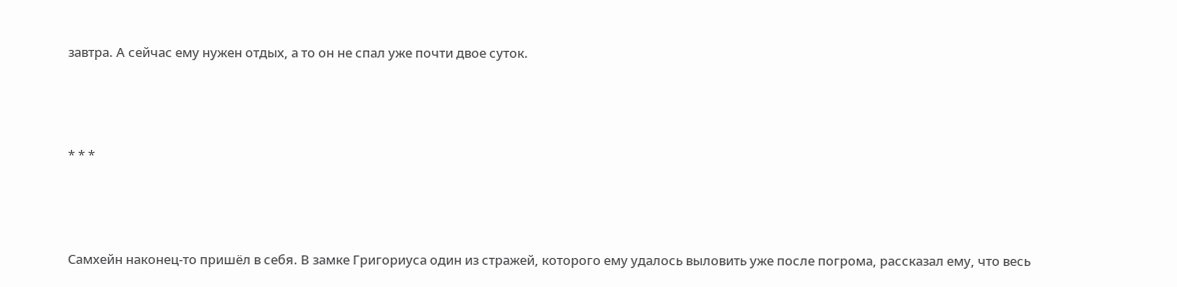завтра. А сейчас ему нужен отдых, а то он не спал уже почти двое суток.





* * *





Самхейн наконец-то пришёл в себя. В замке Григориуса один из стражей, которого ему удалось выловить уже после погрома, рассказал ему, что весь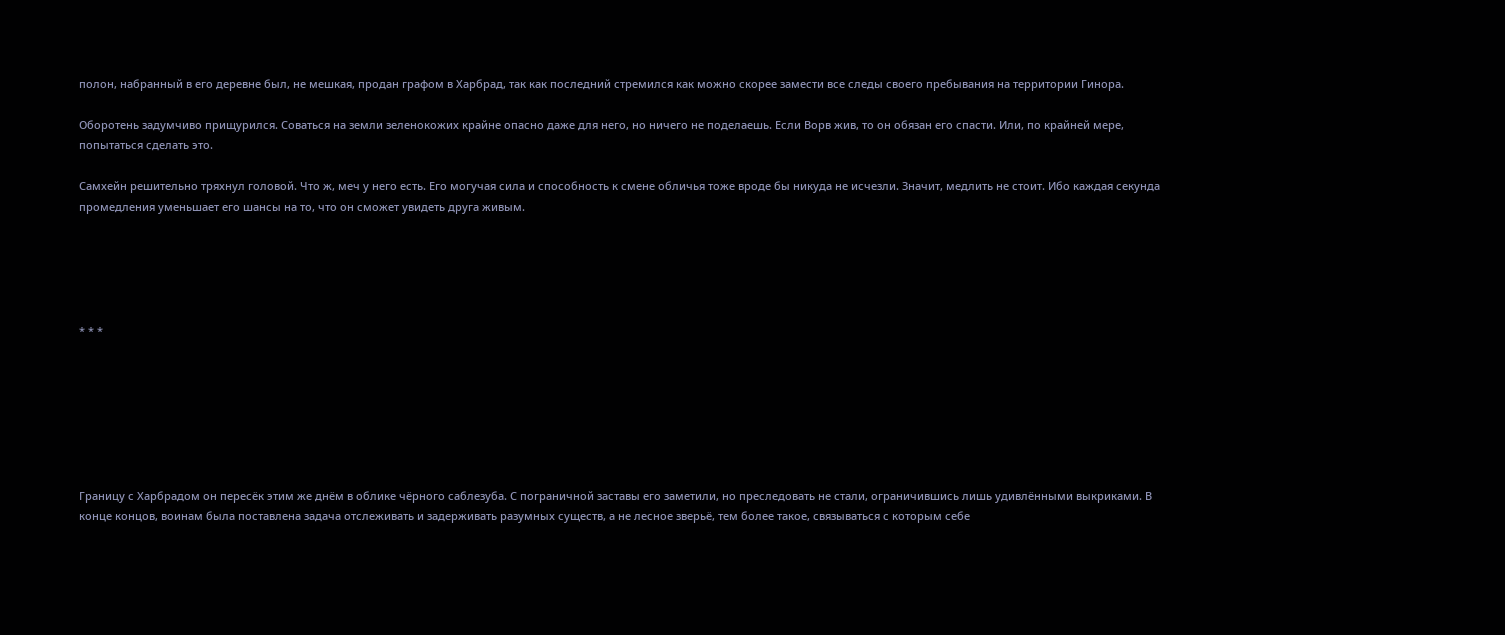полон, набранный в его деревне был, не мешкая, продан графом в Харбрад, так как последний стремился как можно скорее замести все следы своего пребывания на территории Гинора.

Оборотень задумчиво прищурился. Соваться на земли зеленокожих крайне опасно даже для него, но ничего не поделаешь. Если Ворв жив, то он обязан его спасти. Или, по крайней мере, попытаться сделать это.

Самхейн решительно тряхнул головой. Что ж, меч у него есть. Его могучая сила и способность к смене обличья тоже вроде бы никуда не исчезли. Значит, медлить не стоит. Ибо каждая секунда промедления уменьшает его шансы на то, что он сможет увидеть друга живым.





* * *







Границу с Харбрадом он пересёк этим же днём в облике чёрного саблезуба. С пограничной заставы его заметили, но преследовать не стали, ограничившись лишь удивлёнными выкриками. В конце концов, воинам была поставлена задача отслеживать и задерживать разумных существ, а не лесное зверьё, тем более такое, связываться с которым себе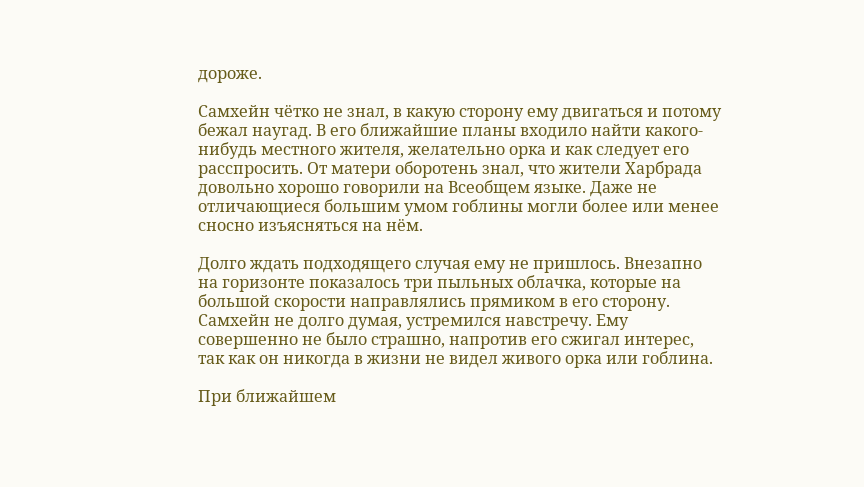дороже.

Самхейн чётко не знал, в какую сторону ему двигаться и потому бежал наугад. В его ближайшие планы входило найти какого-нибудь местного жителя, желательно орка и как следует его расспросить. От матери оборотень знал, что жители Харбрада довольно хорошо говорили на Всеобщем языке. Даже не отличающиеся большим умом гоблины могли более или менее сносно изъясняться на нём.

Долго ждать подходящего случая ему не пришлось. Внезапно на горизонте показалось три пыльных облачка, которые на большой скорости направлялись прямиком в его сторону. Самхейн не долго думая, устремился навстречу. Ему совершенно не было страшно, напротив его сжигал интерес, так как он никогда в жизни не видел живого орка или гоблина.

При ближайшем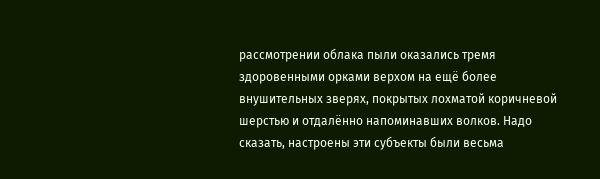рассмотрении облака пыли оказались тремя здоровенными орками верхом на ещё более внушительных зверях, покрытых лохматой коричневой шерстью и отдалённо напоминавших волков. Надо сказать, настроены эти субъекты были весьма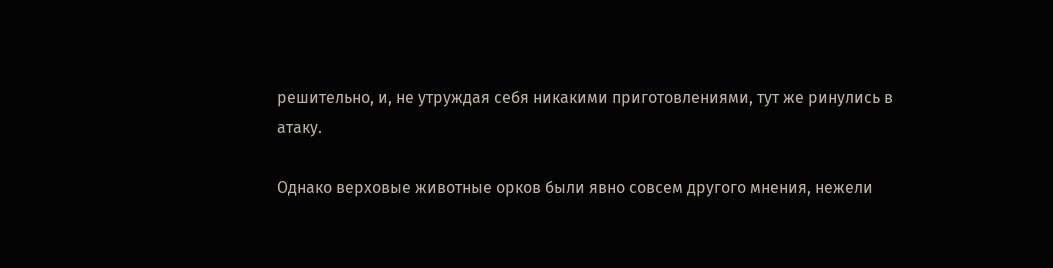решительно, и, не утруждая себя никакими приготовлениями, тут же ринулись в атаку.

Однако верховые животные орков были явно совсем другого мнения, нежели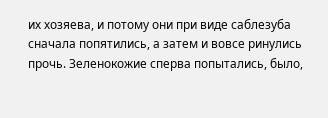их хозяева, и потому они при виде саблезуба сначала попятились, а затем и вовсе ринулись прочь. Зеленокожие сперва попытались, было,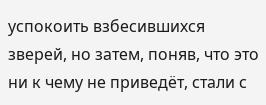успокоить взбесившихся зверей, но затем, поняв, что это ни к чему не приведёт, стали с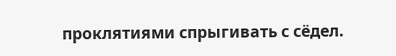проклятиями спрыгивать с сёдел.